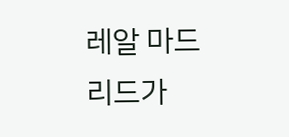레알 마드리드가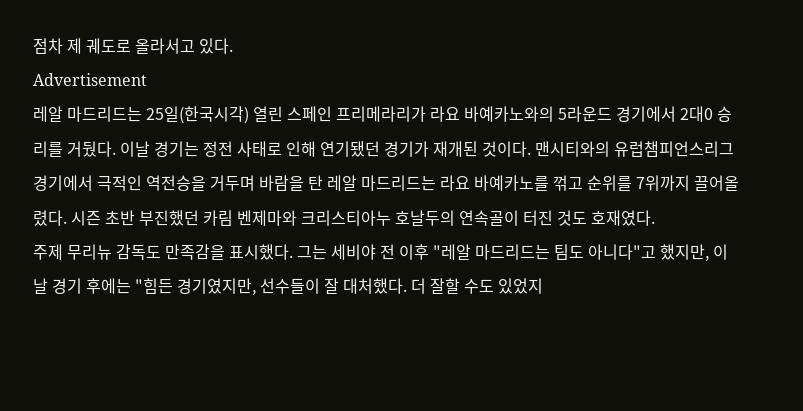점차 제 궤도로 올라서고 있다.
Advertisement
레알 마드리드는 25일(한국시각) 열린 스페인 프리메라리가 라요 바예카노와의 5라운드 경기에서 2대0 승리를 거뒀다. 이날 경기는 정전 사태로 인해 연기됐던 경기가 재개된 것이다. 맨시티와의 유럽챔피언스리그 경기에서 극적인 역전승을 거두며 바람을 탄 레알 마드리드는 라요 바예카노를 꺾고 순위를 7위까지 끌어올렸다. 시즌 초반 부진했던 카림 벤제마와 크리스티아누 호날두의 연속골이 터진 것도 호재였다.
주제 무리뉴 감독도 만족감을 표시했다. 그는 세비야 전 이후 "레알 마드리드는 팀도 아니다"고 했지만, 이날 경기 후에는 "힘든 경기였지만, 선수들이 잘 대처했다. 더 잘할 수도 있었지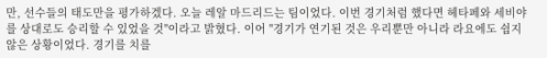만, 선수들의 태도만을 평가하겠다. 오늘 레알 마드리드는 팀이었다. 이번 경기처럼 했다면 헤타페와 세비야를 상대로도 승리할 수 있었을 것"이라고 밝혔다. 이어 "경기가 연기된 것은 우리뿐만 아니라 라요에도 쉽지 않은 상황이었다. 경기를 치를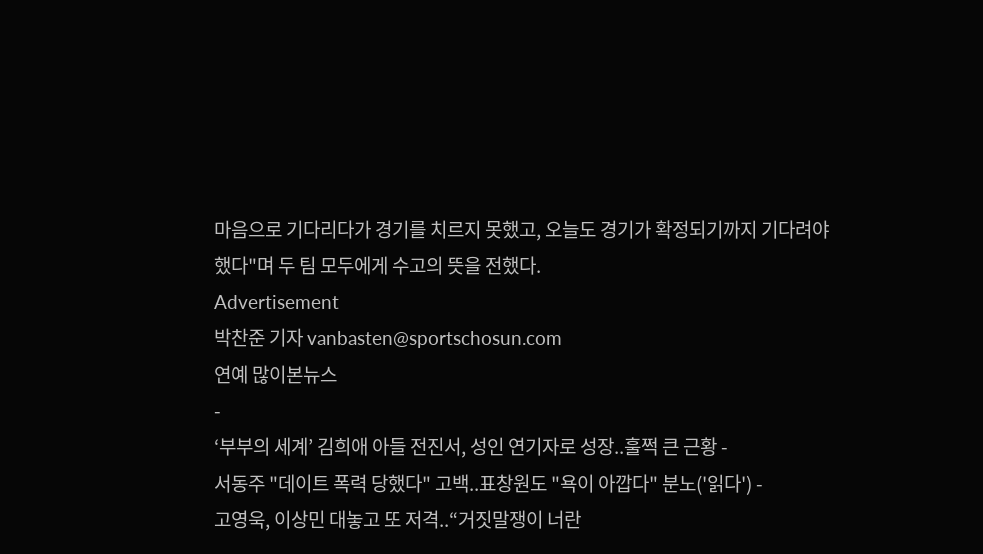마음으로 기다리다가 경기를 치르지 못했고, 오늘도 경기가 확정되기까지 기다려야 했다"며 두 팀 모두에게 수고의 뜻을 전했다.
Advertisement
박찬준 기자 vanbasten@sportschosun.com
연예 많이본뉴스
-
‘부부의 세계’ 김희애 아들 전진서, 성인 연기자로 성장..훌쩍 큰 근황 -
서동주 "데이트 폭력 당했다" 고백..표창원도 "욕이 아깝다" 분노('읽다') -
고영욱, 이상민 대놓고 또 저격..“거짓말쟁이 너란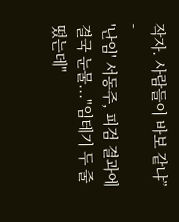작자. 사람들이 바보 같냐” -
'난임' 서동주, 피검 결과에 결국 눈물..."임테기 두 줄 떴는데"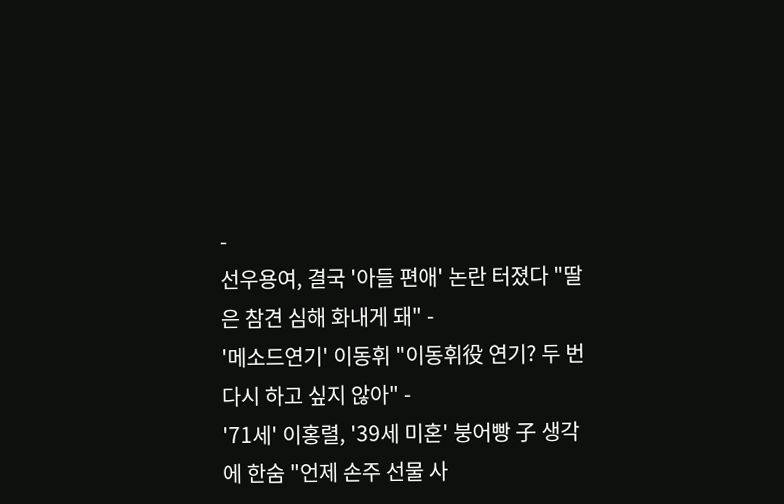-
선우용여, 결국 '아들 편애' 논란 터졌다 "딸은 참견 심해 화내게 돼" -
'메소드연기' 이동휘 "이동휘役 연기? 두 번 다시 하고 싶지 않아" -
'71세' 이홍렬, '39세 미혼' 붕어빵 子 생각에 한숨 "언제 손주 선물 사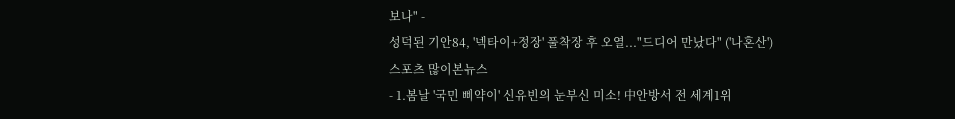보나" -
성덕된 기안84, '넥타이+정장' 풀착장 후 오열..."드디어 만났다" ('나혼산')
스포츠 많이본뉴스
- 1.봄날 '국민 삐약이' 신유빈의 눈부신 미소! 中안방서 전 세계1위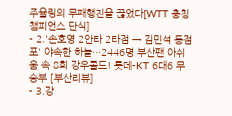주율링의 무패행진을 끊었다[WTT 충칭 챔피언스 단식]
- 2.'손호영 2안타 2타점 → 김민석 동점포' 야속한 하늘…2446명 부산팬 아쉬움 속 8회 강우콜드! 롯데-KT 6대6 무승부 [부산리뷰]
- 3.강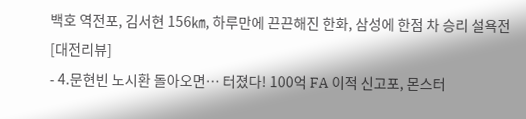백호 역전포, 김서현 156㎞, 하루만에 끈끈해진 한화, 삼성에 한점 차 승리 설욕전[대전리뷰]
- 4.문현빈 노시환 돌아오면… 터졌다! 100억 FA 이적 신고포, 몬스터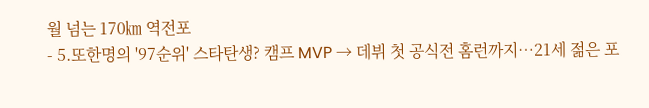월 넘는 170㎞ 역전포
- 5.또한명의 '97순위' 스타탄생? 캠프 MVP → 데뷔 첫 공식전 홈런까지…21세 젊은 포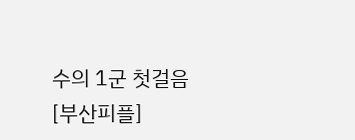수의 1군 첫걸음 [부산피플]